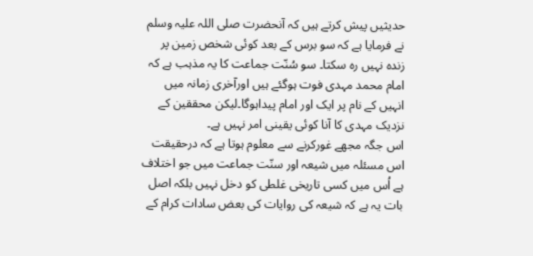حدیثیں پیش کرتے ہیں کہ آنحضرت صلی اللہ علیہ وسلم نے فرمایا ہے کہ سو برس کے بعد کوئی شخص زمین پر زندہ نہیں رہ سکتا۔ سو سُنّت جماعت کا یہ مذہب ہے کہ امام محمد مہدی فوت ہوگئے ہیں اورآخری زمانہ میں انہیں کے نام پر ایک اور امام پیداہوگا۔لیکن محققین کے نزدیک مہدی کا آنا کوئی یقینی امر نہیں ہے۔
اس جگہ مجھے غورکرنے سے معلوم ہوتا ہے کہ درحقیقت اس مسئلہ میں شیعہ اور سنّت جماعت میں جو اختلاف ہے اُس میں کسی تاریخی غلطی کو دخل نہیں بلکہ اصل بات یہ ہے کہ شیعہ کی روایات کی بعض سادات کرام کے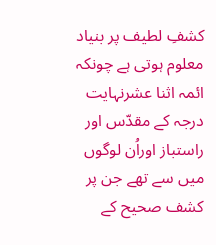کشفِ لطیف پر بنیاد معلوم ہوتی ہے چونکہ ائمہ اثنا عشرنہایت درجہ کے مقدّس اور راستباز اوراُن لوگوں میں سے تھے جن پر کشف صحیح کے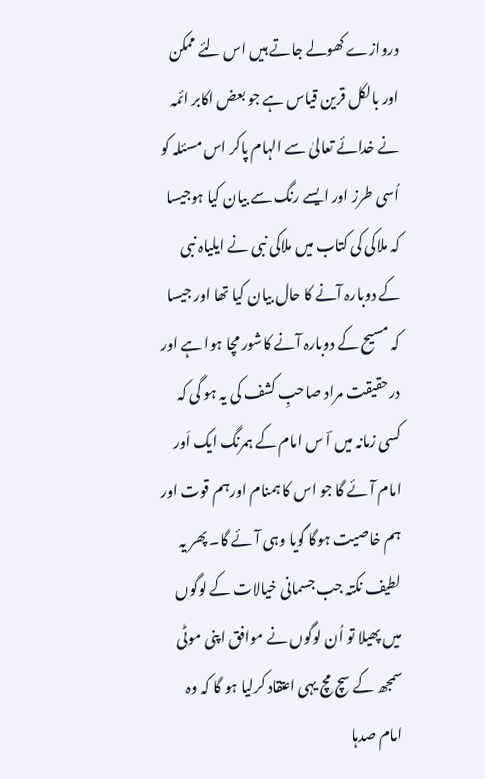دروازے کھولے جاتے ہیں اس لئے ممکن اور بالکل قرین قیاس ہے جو بعض اکابر ائمہ نے خدائے تعالیٰ سے الہام پاکر اس مسئلہ کو اُسی طرز اور ایسے رنگ سے بیان کیا ہوجیسا کہ ملاکی کی کتاب میں ملاکی نبی نے ایلیاہ نبی کے دوبارہ آنے کا حال بیان کیا تھا اور جیسا کہ مسیح کے دوبارہ آنے کاشور مچا ہوا ہے اور درحقیقت مراد صاحبِ کشف کی یہ ہو گی کہ کسی زمانہ میں اؔ س امام کے ہمرنگ ایک اَور امام آئے گا جو اس کا ہمنام اورہم قوت اور ہم خاصیت ہوگا گویا وہی آئے گا۔ پھر یہ لطیف نکتہ جب جسمانی خیالات کے لوگوں میں پھیلا تو اُن لوگوں نے موافق اپنی موٹی سمجھ کے سچ مچ یہی اعتقاد کرلیا ہو گا کہ وہ امام صدہا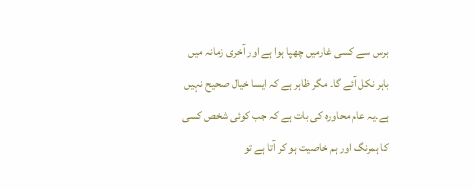برس سے کسی غارمیں چھپا ہوا ہے اور آخری زمانہ میں باہر نکل آئے گا۔ مگر ظاہر ہے کہ ایسا خیال صحیح نہیں ہے۔یہ عام محاورہ کی بات ہے کہ جب کوئی شخص کسی کا ہمرنگ اور ہم خاصیت ہو کر آتا ہے تو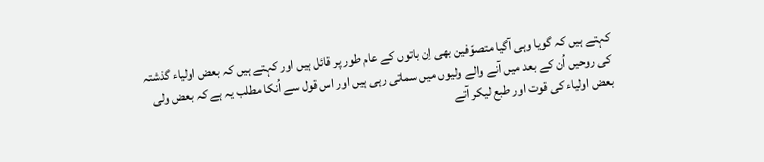کہتے ہیں کہ گویا وہی آگیا متصوّفین بھی اِن باتوں کے عام طور پر قائل ہیں اور کہتے ہیں کہ بعض اولیاء گذشتہ کی روحیں اُن کے بعد میں آنے والے ولیوں میں سماتی رہی ہیں اور اس قول سے اُنکا مطلب یہ ہے کہ بعض ولی بعض اولیاء کی قوت اور طبع لیکر آتے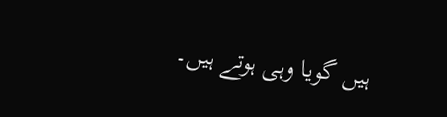ہیں گویا وہی ہوتے ہیں۔